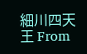細川四天王 From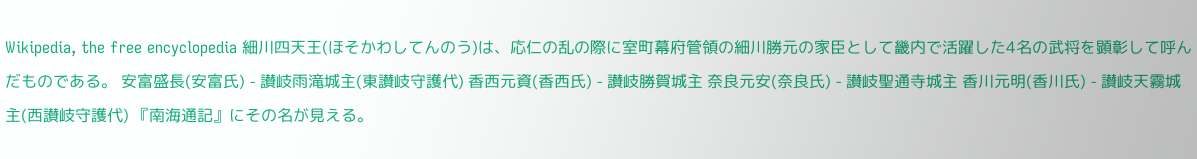Wikipedia, the free encyclopedia 細川四天王(ほそかわしてんのう)は、応仁の乱の際に室町幕府管領の細川勝元の家臣として畿内で活躍した4名の武将を顕彰して呼んだものである。 安富盛長(安富氏) - 讃岐雨滝城主(東讃岐守護代) 香西元資(香西氏) - 讃岐勝賀城主 奈良元安(奈良氏) - 讃岐聖通寺城主 香川元明(香川氏) - 讃岐天霧城主(西讃岐守護代) 『南海通記』にその名が見える。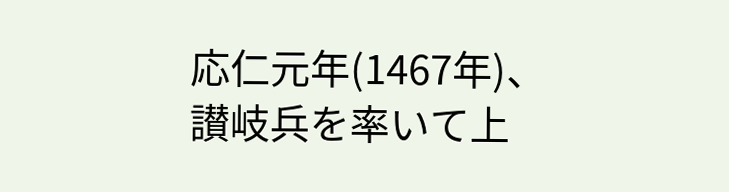応仁元年(1467年)、讃岐兵を率いて上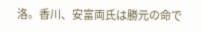洛。香川、安富両氏は勝元の命で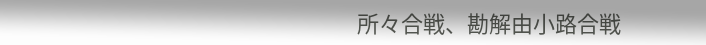所々合戦、勘解由小路合戦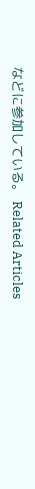などに参加している。 Related Articles